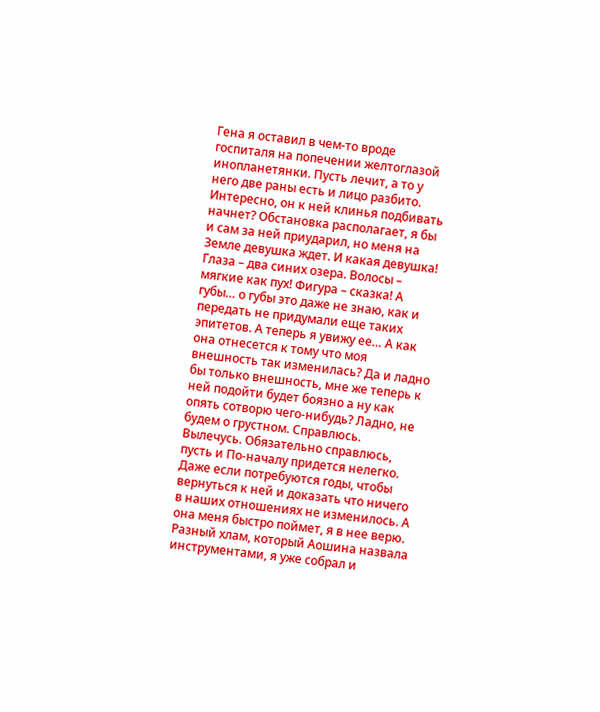Гена я оставил в чем‑то вроде госпиталя на попечении желтоглазой инопланетянки. Пусть лечит, а то у него две раны есть и лицо разбито. Интересно, он к ней клинья подбивать начнет? Обстановка располагает, я бы и сам за ней приударил, но меня на Земле девушка ждет. И какая девушка! Глаза – два синих озера. Волосы – мягкие как пух! Фигура – сказка! А губы… о губы это даже не знаю, как и передать не придумали еще таких эпитетов. А теперь я увижу ее… А как она отнесется к тому что моя внешность так изменилась? Да и ладно бы только внешность, мне же теперь к ней подойти будет боязно а ну как опять сотворю чего‑нибудь? Ладно, не будем о грустном. Справлюсь. Вылечусь. Обязательно справлюсь, пусть и По‑началу придется нелегко. Даже если потребуются годы, чтобы вернуться к ней и доказать что ничего в наших отношениях не изменилось. А она меня быстро поймет, я в нее верю.
Разный хлам, который Аошина назвала инструментами, я уже собрал и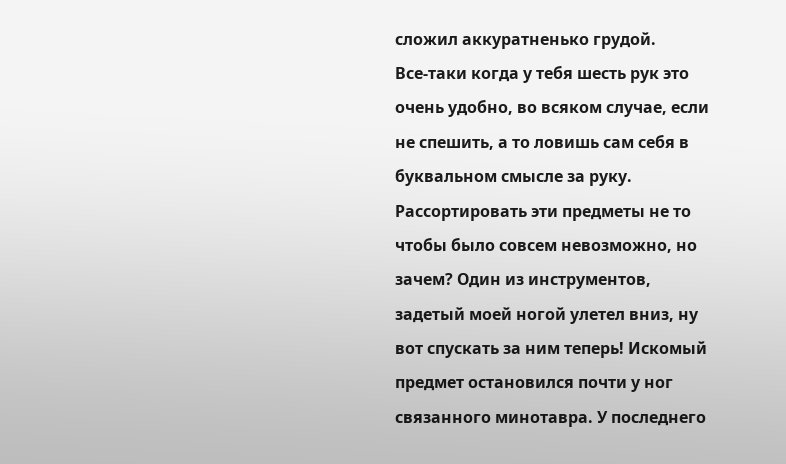сложил аккуратненько грудой. Все‑таки когда у тебя шесть рук это очень удобно, во всяком случае, если не спешить, а то ловишь сам себя в буквальном смысле за руку. Рассортировать эти предметы не то чтобы было совсем невозможно, но зачем? Один из инструментов, задетый моей ногой улетел вниз, ну вот спускать за ним теперь! Искомый предмет остановился почти у ног связанного минотавра. У последнего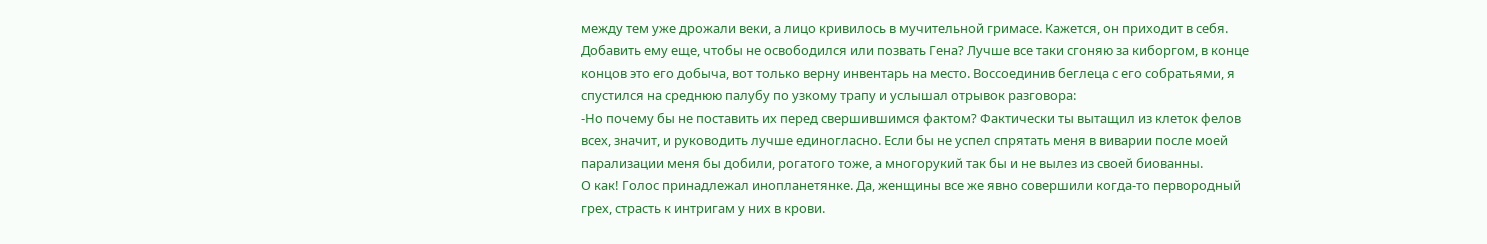между тем уже дрожали веки, а лицо кривилось в мучительной гримасе. Кажется, он приходит в себя. Добавить ему еще, чтобы не освободился или позвать Гена? Лучше все таки сгоняю за киборгом, в конце концов это его добыча, вот только верну инвентарь на место. Воссоединив беглеца с его собратьями, я спустился на среднюю палубу по узкому трапу и услышал отрывок разговора:
‑Но почему бы не поставить их перед свершившимся фактом? Фактически ты вытащил из клеток фелов всех, значит, и руководить лучше единогласно. Если бы не успел спрятать меня в виварии после моей парализации меня бы добили, рогатого тоже, а многорукий так бы и не вылез из своей биованны.
О как! Голос принадлежал инопланетянке. Да, женщины все же явно совершили когда‑то первородный грех, страсть к интригам у них в крови.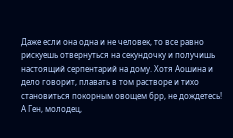Даже если она одна и не человек, то все равно рискуешь отвернуться на секундочку и получишь настоящий серпентарий на дому. Хотя Аошина и дело говорит, плавать в том растворе и тихо становиться покорным овощем брр, не дождетесь! А Ген, молодец,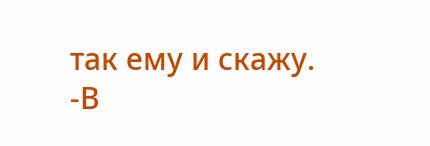так ему и скажу.
‑В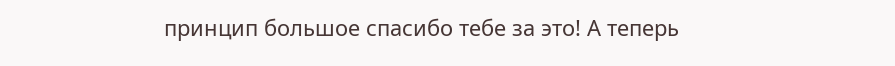принцип большое спасибо тебе за это! А теперь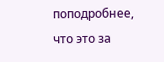поподробнее, что это за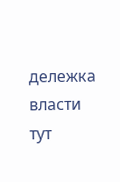дележка власти тут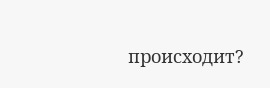происходит?